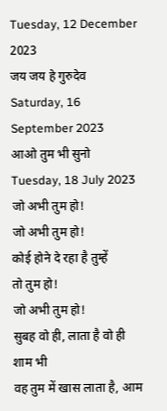Tuesday, 12 December 2023
जय जय हे गुरुदेव
Saturday, 16 September 2023
आओ तुम भी सुनो
Tuesday, 18 July 2023
जो अभी तुम हो!
जो अभी तुम हो!
कोई होने दे रहा है तुम्हें
तो तुम हो!
जो अभी तुम हो!
सुबह वो ही, लाता है वो ही शाम भी
वह तुम में खास लाता है, आम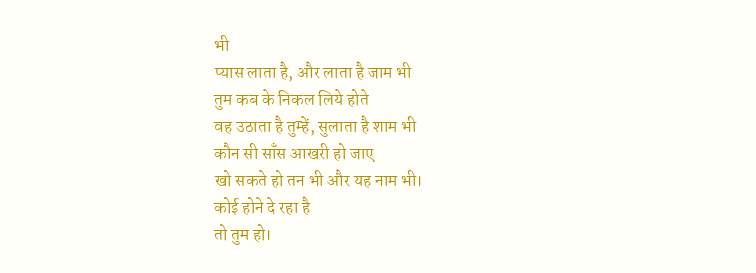भी
प्यास लाता है, और लाता है जाम भी
तुम कब के निकल लिये होते
वह उठाता है तुम्हें, सुलाता है शाम भी
कौन सी साँस आखरी हो जाए
खो सकते हो तन भी और यह नाम भी।
कोई होने दे रहा है
तो तुम हो।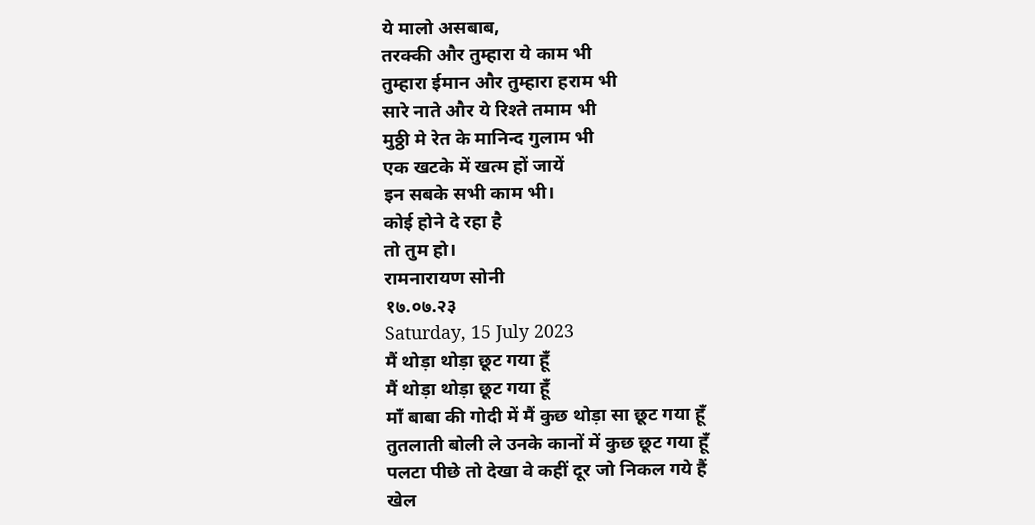ये मालो असबाब,
तरक्की और तुम्हारा ये काम भी
तुम्हारा ईमान और तुम्हारा हराम भी
सारे नाते और ये रिश्ते तमाम भी
मुठ्ठी मे रेत के मानिन्द गुलाम भी
एक खटके में खत्म हों जायें
इन सबके सभी काम भी।
कोई होने दे रहा है
तो तुम हो।
रामनारायण सोनी
१७.०७.२३
Saturday, 15 July 2023
मैं थोड़ा थोड़ा छूट गया हूँ
मैं थोड़ा थोड़ा छूट गया हूँ
माँ बाबा की गोदी में मैं कुछ थोड़ा सा छूट गया हूँ
तुतलाती बोली ले उनके कानों में कुछ छूट गया हूँ
पलटा पीछे तो देखा वे कहीं दूर जो निकल गये हैं
खेल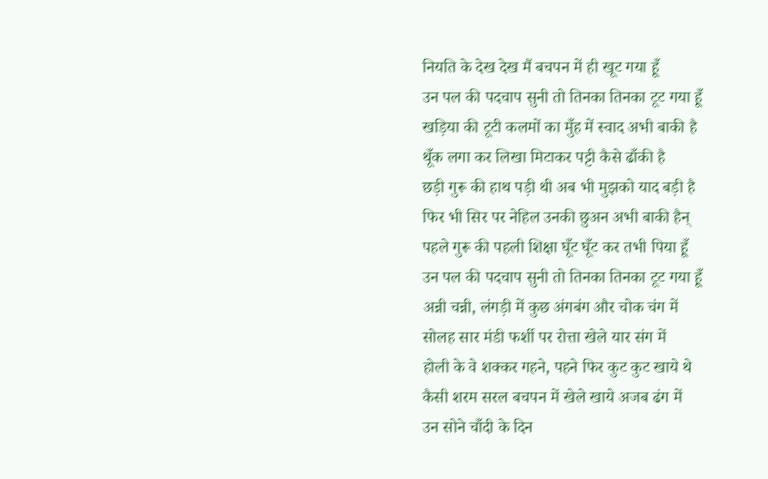नियति के देख देख मैं बचपन में ही खूट गया हूँ
उन पल की पदचाप सुनी तो तिनका तिनका टूट गया हूँ
खड़िया की टूटी कलमों का मुँह में स्वाद अभी बाकी है
थूँक लगा कर लिखा मिटाकर पट्टी कैसे ढाँकी है
छड़ी गुरू की हाथ पड़ी थी अब भी मुझको याद बड़ी है
फिर भी सिर पर नेहिल उनकी छुअन अभी बाकी हैन्
पहले गुरू की पहली शिक्षा घूँट घूँट कर तभी पिया हूँ
उन पल की पदचाप सुनी तो तिनका तिनका टूट गया हूँ
अन्नी चन्नी, लंगड़ी में कुछ अंगबंग और चोक चंग में
सोलह सार मंडी फर्शी पर रोत्ता खेले यार संग में
होली के वे शक्कर गहने, पहने फिर कुट कुट खाये थे
कैसी शरम सरल बचपन में खेले खाये अजब ढंग में
उन सोने चाँदी के दिन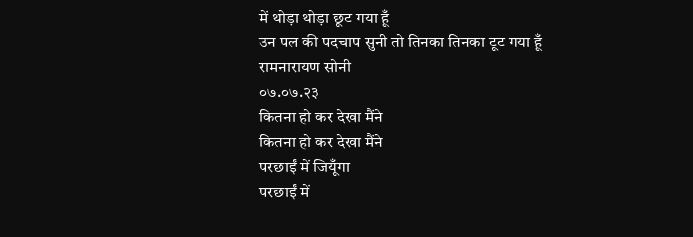में थोड़ा थोड़ा छूट गया हूँ
उन पल की पदचाप सुनी तो तिनका तिनका टूट गया हूँ
रामनारायण सोनी
०७.०७.२३
कितना हो कर देखा मैंने
कितना हो कर देखा मैंने
परछाईं में जियूँगा
परछाईं में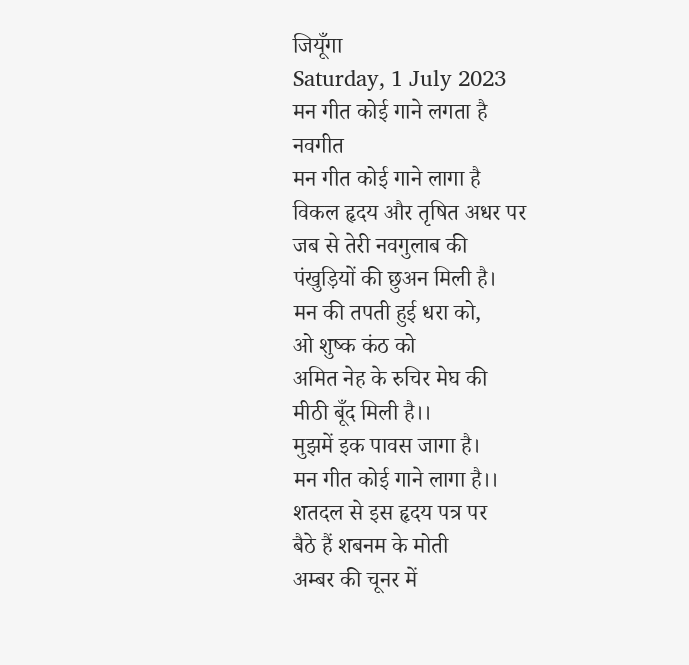जियूँगा
Saturday, 1 July 2023
मन गीत कोई गाने लगता है
नवगीत
मन गीत कोई गाने लागा है
विकल हृदय और तृषित अधर पर
जब से तेरी नवगुलाब की
पंखुड़ियों की छुअन मिली है।
मन की तपती हुई धरा को,
ओ शुष्क कंठ को
अमित नेह के रुचिर मेघ की
मीठी बूँद मिली है।।
मुझमें इक पावस जागा है।
मन गीत कोई गाने लागा है।।
शतदल से इस हृदय पत्र पर
बैठे हैं शबनम के मोती
अम्बर की चूनर में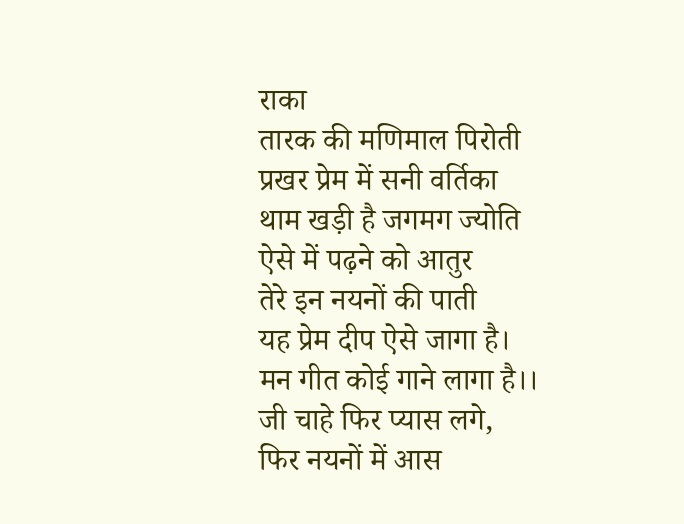राका
तारक की मणिमाल पिरोती
प्रखर प्रेम में सनी वर्तिका
थाम खड़ी है जगमग ज्योति
ऐसे में पढ़ने को आतुर
तेरे इन नयनों की पाती
यह प्रेम दीप ऐसे जागा है।
मन गीत कोई गाने लागा है।।
जी चाहे फिर प्यास लगे,
फिर नयनों में आस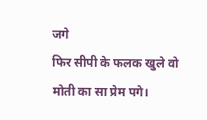जगे
फिर सीपी के फलक खुले वो
मोती का सा प्रेम पगे।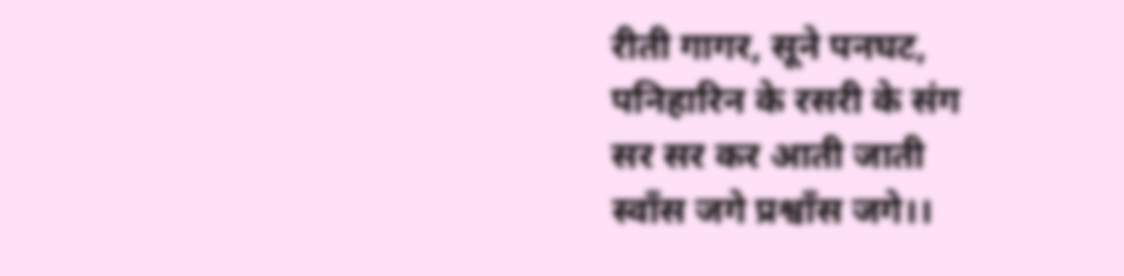रीती गागर, सूने पनघट,
पनिहारिन के रसरी के संग
सर सर कर आती जाती
स्वाँस जगे प्रश्वाँस जगे।।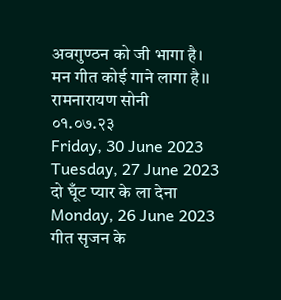अवगुण्ठन को जी भागा है।
मन गीत कोई गाने लागा है।।
रामनारायण सोनी
०१.०७.२३
Friday, 30 June 2023
Tuesday, 27 June 2023
दो घूँट प्यार के ला देना
Monday, 26 June 2023
गीत सृजन के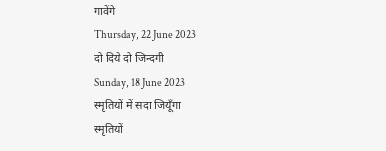गावेंगे
Thursday, 22 June 2023
दो दिये दो जिन्दगी
Sunday, 18 June 2023
स्मृतियों में सदा जियूँगा
स्मृतियों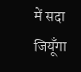में सदा जियूँगा